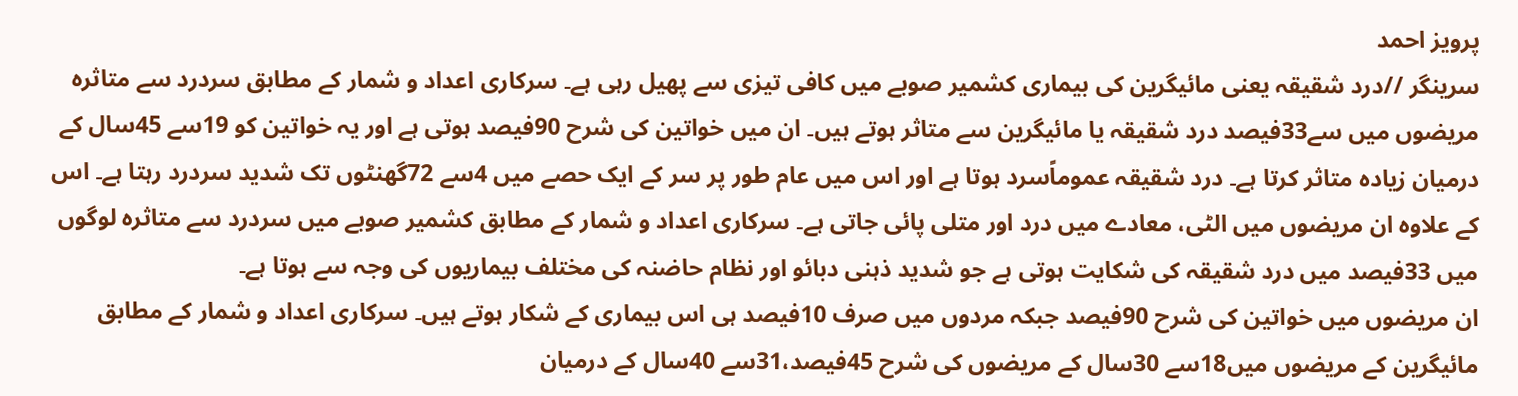پرویز احمد
سرینگر //درد شقیقہ یعنی مائیگرین کی بیماری کشمیر صوبے میں کافی تیزی سے پھیل رہی ہے۔ سرکاری اعداد و شمار کے مطابق سردرد سے متاثرہ مریضوں میں سے33فیصد درد شقیقہ یا مائیگرین سے متاثر ہوتے ہیں۔ ان میں خواتین کی شرح 90فیصد ہوتی ہے اور یہ خواتین کو 19سے 45سال کے درمیان زیادہ متاثر کرتا ہے۔ درد شقیقہ عموماًسرد ہوتا ہے اور اس میں عام طور پر سر کے ایک حصے میں 4سے 72گھنٹوں تک شدید سردرد رہتا ہے۔ اس کے علاوہ ان مریضوں میں الٹی، معادے میں درد اور متلی پائی جاتی ہے۔ سرکاری اعداد و شمار کے مطابق کشمیر صوبے میں سردرد سے متاثرہ لوگوں میں 33فیصد میں درد شقیقہ کی شکایت ہوتی ہے جو شدید ذہنی دبائو اور نظام حاضنہ کی مختلف بیماریوں کی وجہ سے ہوتا ہے۔
ان مریضوں میں خواتین کی شرح 90فیصد جبکہ مردوں میں صرف 10فیصد ہی اس بیماری کے شکار ہوتے ہیں۔ سرکاری اعداد و شمار کے مطابق مائیگرین کے مریضوں میں18سے 30سال کے مریضوں کی شرح 45فیصد،31سے 40سال کے درمیان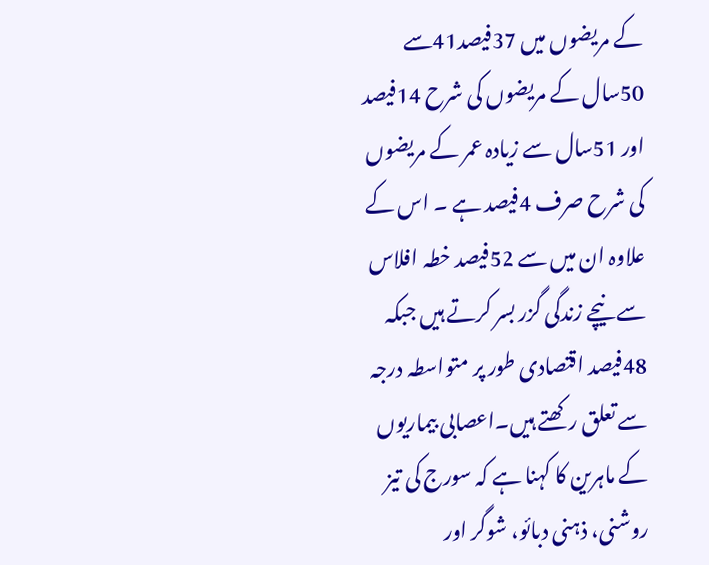کے مریضوں میں 37فیصد41سے 50سال کے مریضوں کی شرح 14فیصد اور 51سال سے زیادہ عمر کے مریضوں کی شرح صرف 4فیصد ہے ۔ اس کے علاوہ ان میں سے 52فیصد خطہ افلاس سے نیچے زندگی گزر بسر کرتے ہیں جبکہ 48فیصد اقتصادی طور پر متواسطہ درجہ سے تعلق رکھتے ہیں۔اعصابی بیماریوں کے ماہرین کا کہنا ہے کہ سورج کی تیز روشنی، ذہنی دبائو، شوگر اور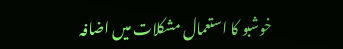خوشبو کا استعمال مشکلات میں اضافہ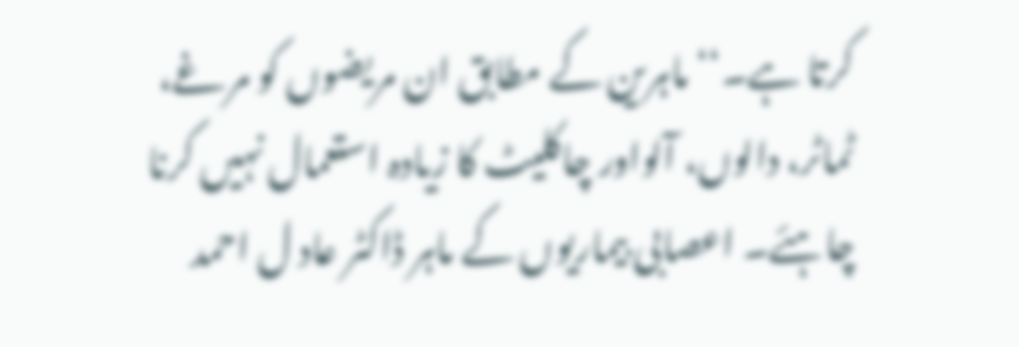کرتا ہے۔‘‘ ماہرین کے مطابق ان مریضوں کو مرغے، ٹماٹر، دالوں، آلواور چاکلیٹ کا زیادہ استعمال نہیں کرنا چاہئے۔ اعصابی بیماریوں کے ماہر ڈاکٹر عاد ل احمد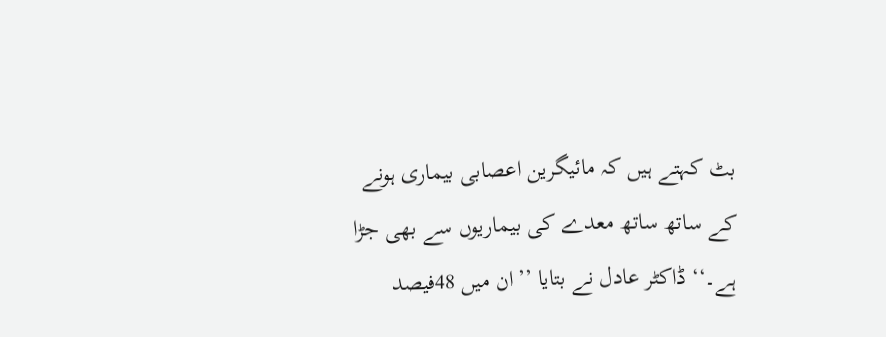بٹ کہتے ہیں کہ مائیگرین اعصابی بیماری ہونے کے ساتھ ساتھ معدے کی بیماریوں سے بھی جڑا ہے۔‘‘ ڈاکٹر عادل نے بتایا ’’ان میں 48فیصد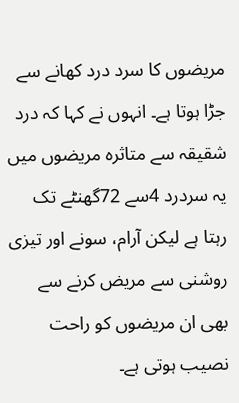مریضوں کا سرد درد کھانے سے جڑا ہوتا ہے۔ انہوں نے کہا کہ درد شقیقہ سے متاثرہ مریضوں میں یہ سردرد 4سے 72گھنٹے تک رہتا ہے لیکن آرام، سونے اور تیزی روشنی سے مریض کرنے سے بھی ان مریضوں کو راحت نصیب ہوتی ہے۔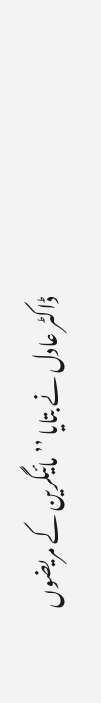ڈاکٹر عادل نے بتایا ’’ مائیگرین کے مریضوں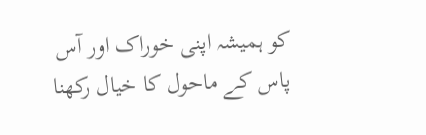کو ہمیشہ اپنی خوراک اور آس پاس کے ماحول کا خیال رکھنا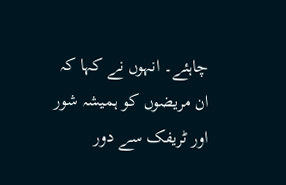چاہئے۔ انہوں نے کہا کہ ان مریضوں کو ہمیشہ شور اور ٹریفک سے دور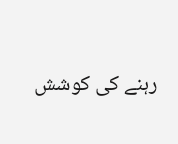رہنے کی کوشش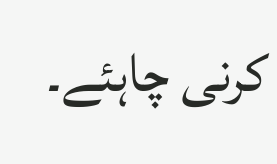کرنی چاہئے۔